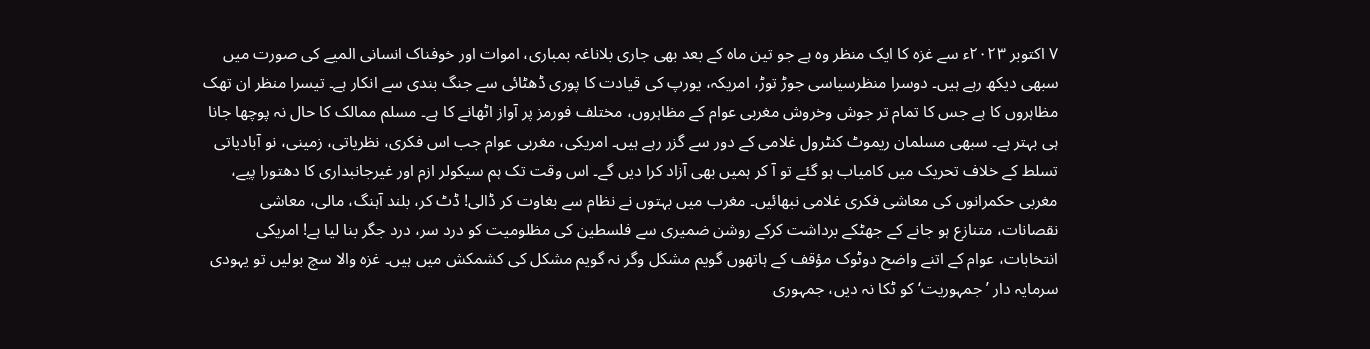۷ اکتوبر ۲۰۲۳ء سے غزہ کا ایک منظر وہ ہے جو تین ماہ کے بعد بھی جاری بلاناغہ بمباری، اموات اور خوفناک انسانی المیے کی صورت میں سبھی دیکھ رہے ہیں۔ دوسرا منظرسیاسی جوڑ توڑ، امریکہ، یورپ کی قیادت کا پوری ڈھٹائی سے جنگ بندی سے انکار ہے۔ تیسرا منظر ان تھک مظاہروں کا ہے جس کا تمام تر جوش وخروش مغربی عوام کے مظاہروں، مختلف فورمز پر آواز اٹھانے کا ہے۔ مسلم ممالک کا حال نہ پوچھا جانا ہی بہتر ہے۔ سبھی مسلمان ریموٹ کنٹرول غلامی کے دور سے گزر رہے ہیں۔ امریکی، مغربی عوام جب اس فکری، نظریاتی، زمینی، نو آبادیاتی تسلط کے خلاف تحریک میں کامیاب ہو گئے تو آ کر ہمیں بھی آزاد کرا دیں گے۔ اس وقت تک ہم سیکولر ازم اور غیرجانبداری کا دھتورا پیے، مغربی حکمرانوں کی معاشی فکری غلامی نبھائیں۔ مغرب میں بہتوں نے نظام سے بغاوت کر ڈالی! ڈٹ کر، بلند آہنگ، مالی، معاشی نقصانات، متنازع ہو جانے کے جھٹکے برداشت کرکے روشن ضمیری سے فلسطین کی مظلومیت کو درد سر، درد جگر بنا لیا ہے! امریکی انتخابات، عوام کے اتنے واضح دوٹوک مؤقف کے ہاتھوں گویم مشکل وگر نہ گویم مشکل کی کشمکش میں ہیں۔ غزہ والا سچ بولیں تو یہودی سرمایہ دار ’جمہوریت‘ کو ٹکا نہ دیں، جمہوری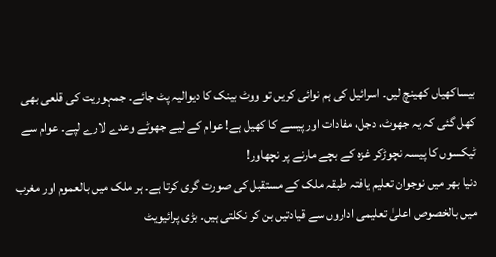بیساکھیاں کھینچ لیں۔ اسرائیل کی ہم نوائی کریں تو ووٹ بینک کا دیوالیہ پٹ جائے۔ جمہوریت کی قلعی بھی کھل گئی کہ یہ جھوٹ، دجل، مفادات اور پیسے کا کھیل ہے! عوام کے لیے جھوٹے وعدے لارے لپے۔ عوام سے ٹیکسوں کا پیسہ نچوڑکر غزہ کے بچے مارنے پر نچھاور!
دنیا بھر میں نوجوان تعلیم یافتہ طبقہ ملک کے مستقبل کی صورت گری کرتا ہے۔ ہر ملک میں بالعموم اور مغرب میں بالخصوص اعلیٰ تعلیمی اداروں سے قیادتیں بن کر نکلتی ہیں۔ بڑی پرائیویٹ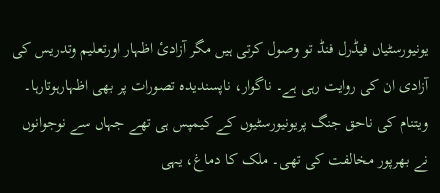یونیورسٹیاں فیڈرل فنڈ تو وصول کرتی ہیں مگر آزادیٔ اظہار اورتعلیم وتدریس کی آزادی ان کی روایت رہی ہے۔ ناگوار، ناپسندیدہ تصورات پر بھی اظہارہوتارہا۔ ویتنام کی ناحق جنگ پریونیورسٹیوں کے کیمپس ہی تھے جہاں سے نوجوانوں نے بھرپور مخالفت کی تھی۔ ملک کا دماغ، یہی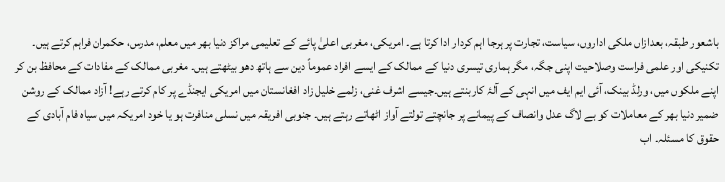باشعور طبقہ، بعدازاں ملکی اداروں، سیاست، تجارت پر ہرجا اہم کردار ادا کرتا ہے۔ امریکی، مغربی اعلیٰ پائے کے تعلیمی مراکز دنیا بھر میں معلم، مدرس، حکمران فراہم کرتے ہیں۔ تکنیکی اور علمی فراست وصلاحیت اپنی جگہ، مگر ہماری تیسری دنیا کے ممالک کے ایسے افراد عموماً دین سے ہاتھ دھو بیٹھتے ہیں۔ مغربی ممالک کے مفادات کے محافظ بن کر اپنے ملکوں میں، ورلڈ بینک، آئی ایم ایف میں انہی کے آلۂ کاربنتے ہیں۔جیسے اشرف غنی، زلمے خلیل زاد افغانستان میں امریکی ایجنڈے پر کام کرتے رہے! آزاد ممالک کے روشن ضمیر دنیا بھر کے معاملات کو بے لاگ عدل وانصاف کے پیمانے پر جانچتے تولتے آواز اٹھاتے رہتے ہیں۔ جنوبی افریقہ میں نسلی منافرت ہو یا خود امریکہ میں سیاہ فام آبادی کے حقوق کا مسئلہ۔ اب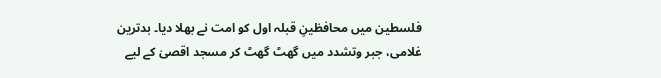فلسطین میں محافظینِ قبلہ اول کو امت نے بھلا دیا۔ بدترین غلامی، جبر وتشدد میں گھٹ گھٹ کر مسجد اقصیٰ کے لیے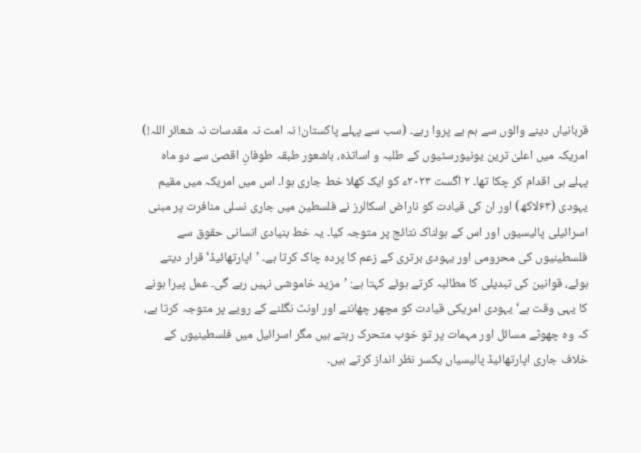قربانیاں دینے والوں سے ہم بے پروا رہے۔ (سب سے پہلے پاکستان! نہ امت نہ مقدسات نہ شعائر اللہ!) امریکہ میں اعلیٰ ترین یونیورسٹیوں کے طلبہ و اساتذہ، باشعور طبقہ طوفانِ اقصیٰ سے دو ماہ پہلے ہی اقدام کر چکا تھا۔ ۲ اگست ۲۰۲۳ء کو ایک کھلا خط جاری ہوا۔ اس میں امریکہ میں مقیم یہودی (۶۳لاکھ) اور ان کی قیادت کو ناراض اسکالرز نے فلسطین میں جاری نسلی منافرت پر مبنی اسرائیلی پالیسیوں اور اس کے ہولناک نتائج پر متوجہ کیا۔ یہ خط بنیادی انسانی حقوق سے فلسطینیوں کی محرومی اور یہودی برتری کے زعم کا پردہ چاک کرتا ہے۔ ’اپارتھائیڈ‘ قرار دیتے ہوئے، قوانین کی تبدیلی کا مطالبہ کرتے ہوئے کہتا ہے: ’مزید خاموشی نہیں رہے گی۔ عمل پیرا ہونے کا یہی وقت ہے‘ یہودی امریکی قیادت کو مچھر چھاننے اور اونٹ نگلنے کے رویے پر متوجہ کرتا ہے، کہ وہ چھوٹے مسائل اور مہمات پر تو خوب متحرک رہتے ہیں مگر اسرائیل میں فلسطینیوں کے خلاف جاری اپارتھائیڈ پالیسیاں یکسر نظر انداز کرتے ہیں۔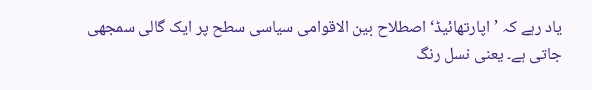یاد رہے کہ ’اپارتھائیڈ‘ اصطلاح بین الاقوامی سیاسی سطح پر ایک گالی سمجھی جاتی ہے۔ یعنی نسل رنگ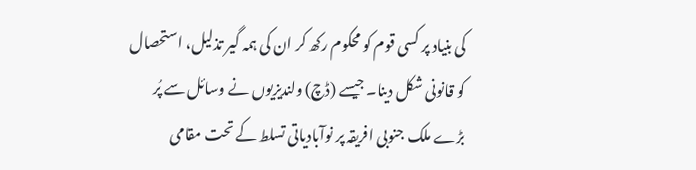کی بنیاد پر کسی قوم کو محکوم رکھ کر ان کی ہمہ گیر تذلیل، استحصال کو قانونی شکل دینا۔ جیسے (ڈچ) ولندیزیوں نے وسائل سے پُر بڑے ملک جنوبی افریقہ پر نوآبادیاتی تسلط کے تحت مقامی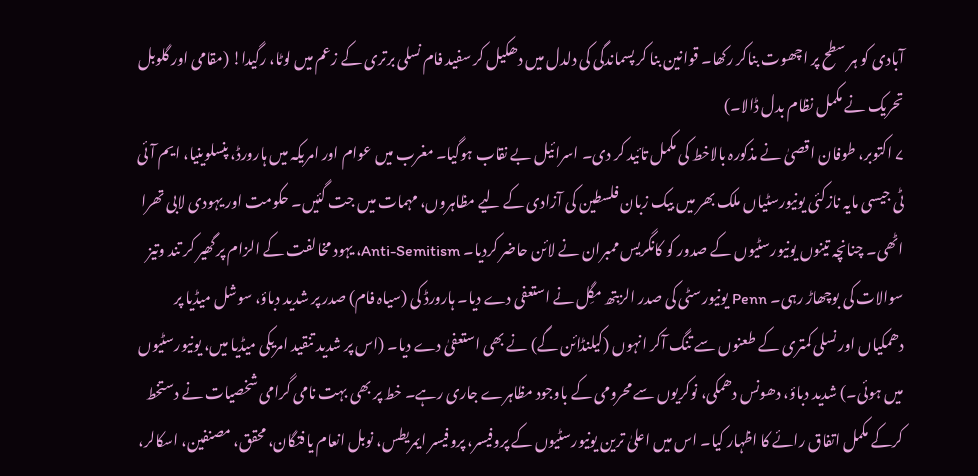آبادی کو ہر سطح پر اچھوت بناکر رکھا۔ قوانین بنا کر پسماندگی کی دلدل میں دھکیل کر سفید فام نسلی برتری کے زعم میں لوٹا، رگیدا! (مقامی اور گلوبل تحریک نے مکمل نظام بدل ڈالا۔)
۷ اکتوبر، طوفان اقصیٰ نے مذکورہ بالاخط کی مکمل تائید کر دی۔ اسرائیل بے نقاب ہوگیا۔ مغرب میں عوام اور امریکہ میں ہارورڈ، پنسلوینیا، ایم آئی ٹی جیسی مایہ نازکئی یونیورسٹیاں ملک بھر میں بیک زبان فلسطین کی آزادی کے لیے مظاہروں، مہمات میں جت گئیں۔ حکومت اور یہودی لابی تھرا اٹھی۔ چنانچہ تینوں یونیورسٹیوں کے صدور کو کانگریس ممبران نے لائن حاضر کردیا۔ Anti-Semitism، یہود مخالفت کے الزام پر گھیر کر تند وتیز سوالات کی بوچھاڑ رہی۔ Penn یونیورسٹی کی صدر الزبتھ مگِل نے استعفی دے دیا۔ ہارورڈ کی (سیاہ فام) صدر پر شدید دباؤ، سوشل میڈیا پر دھمکیاں اور نسلی کمتری کے طعنوں سے تنگ آکر انہوں (کیلنڈائن گے) نے بھی استعفیٰ دے دیا۔ (اس پر شدید تنقید امریکی میڈیا میں، یونیورسٹیوں میں ہوئی۔) شدید دباؤ، دھونس دھمکی، نوکریوں سے محرومی کے باوجود مظاہرے جاری رہے۔ خط پر بھی بہت نامی گرامی شخصیات نے دستخط کرکے مکمل اتفاق رائے کا اظہار کیا۔ اس میں اعلیٰ ترین یونیورسٹیوں کے پروفیسر، پروفیسر ایمریطس، نوبل انعام یافتگان، محقق، مصنفین، اسکالر،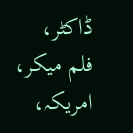ڈاکٹر، فلم میکر، امریکہ،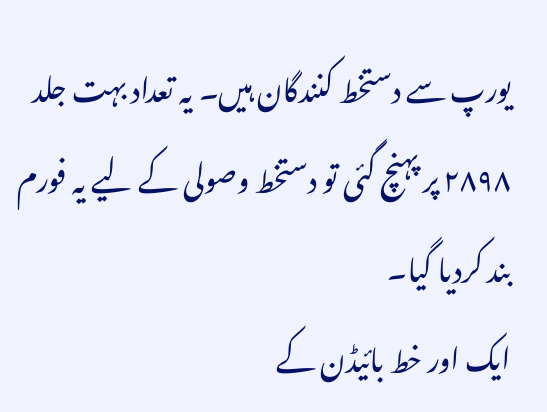یورپ سے دستخط کنندگان ہیں۔ یہ تعداد بہت جلد ۲۸۹۸ پر پہنچ گئی تو دستخط وصولی کے لیے یہ فورم بند کردیا گیا۔
ایک اور خط بائیڈن کے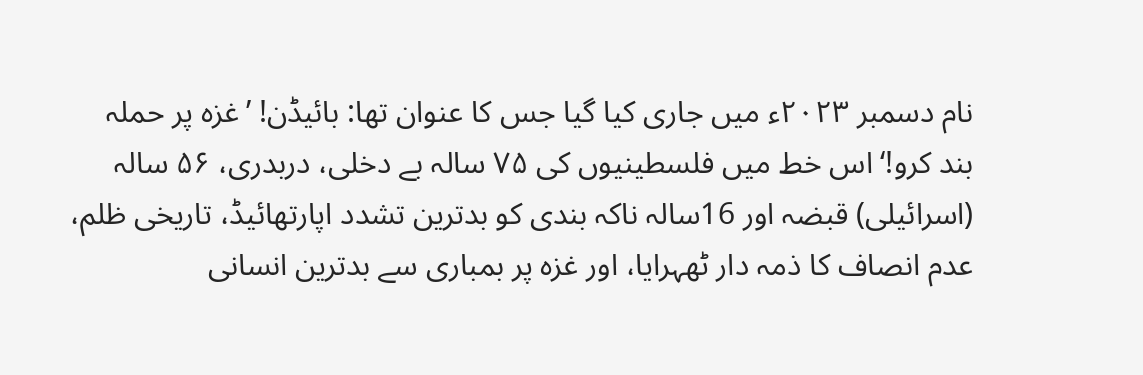نام دسمبر ۲۰۲۳ء میں جاری کیا گیا جس کا عنوان تھا: بائیڈن! ’غزہ پر حملہ بند کرو!‘ اس خط میں فلسطینیوں کی ۷۵ سالہ بے دخلی، دربدری، ۵۶ سالہ (اسرائیلی) قبضہ اور 16سالہ ناکہ بندی کو بدترین تشدد اپارتھائیڈ، تاریخی ظلم، عدم انصاف کا ذمہ دار ٹھہرایا، اور غزہ پر بمباری سے بدترین انسانی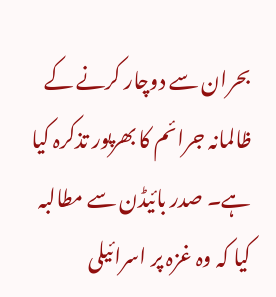بحران سے دوچار کرنے کے ظالمانہ جرائم کا بھرپور تذکرہ کیا ہے۔ صدر بائیڈن سے مطالبہ کیا کہ وہ غزہ پر اسرائیلی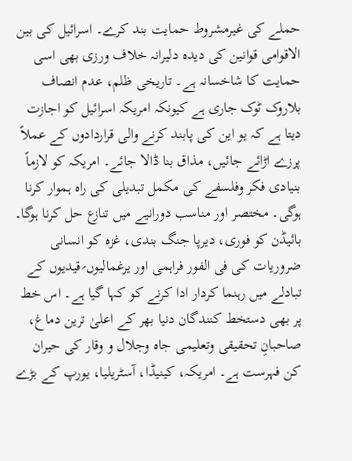حملے کی غیرمشروط حمایت بند کرے۔ اسرائیل کی بین الاقوامی قوانین کی دیدہ دلیرانہ خلاف ورزی بھی اسی حمایت کا شاخسانہ ہے۔ تاریخی ظلم، عدم انصاف بلاروک ٹوک جاری ہے کیونکہ امریکہ اسرائیل کو اجازت دیتا ہے کہ یو این کی پابند کرنے والی قراردادوں کے عملاً پرزے اڑائے جائیں، مذاق بنا ڈالا جائے۔ امریکہ کو لازماً بنیادی فکر وفلسفے کی مکمل تبدیلی کی راہ ہموار کرنا ہوگی۔ مختصر اور مناسب دورانیے میں تنازع حل کرنا ہوگا۔ بائیڈن کو فوری، دیرپا جنگ بندی، غزہ کو انسانی ضروریات کی فی الفور فراہمی اور یرغمالیوں؍قیدیوں کے تبادلے میں رہنما کردار ادا کرنے کو کہا گیا ہے۔ اس خط پر بھی دستخط کنندگان دنیا بھر کے اعلیٰ ترین دماغ، صاحبانِ تحقیقی وتعلیمی جاہ وجلال و وقار کی حیران کن فہرست ہے۔ امریکہ، کینیڈا، آسٹریلیا، یورپ کے بڑے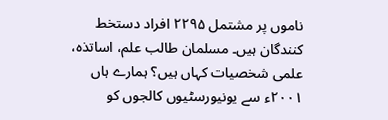ناموں پر مشتمل ۲۲۹۵ افراد دستخط کنندگان ہیں۔ مسلمان طالب علم، اساتذہ، علمی شخصیات کہاں ہیں؟ ہمارے ہاں ۲۰۰۱ء سے یونیورسٹیوں کالجوں کو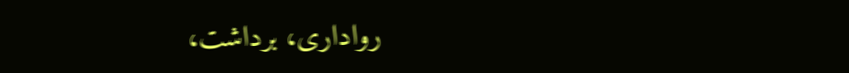رواداری، برداشت،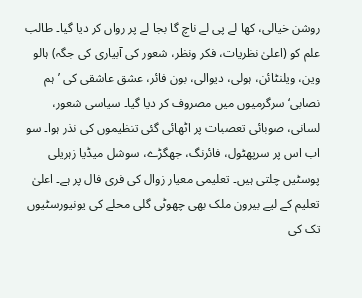روشن خیالی، کھا لے پی لے ناچ گا بجا لے پر رواں کر دیا گیا۔ طالب علم کو (اعلیٰ نظریات، فکر ونظر، شعور کی آبیاری کی جگہ) ہالو وین، ویلنٹائن، ہولی، دیوالی، بون فائر، عشق عاشقی کی ’ہم نصابی‘ سرگرمیوں میں مصروف کر دیا گیا۔ سیاسی شعور، لسانی، صوبائی تعصبات پر اٹھائی گئی تنظیموں کی نذر ہوا۔ سو اب اس پر سرپھٹول، فائرنگ، جھگڑے، سوشل میڈیا زہریلی پوسٹیں چلتی ہیں۔ تعلیمی معیار زوال کی فری فال پر ہے۔ اعلیٰ تعلیم کے لیے بیرون ملک بھی چھوٹی گلی محلے کی یونیورسٹیوں تک کی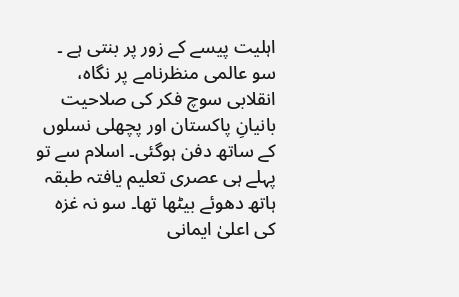اہلیت پیسے کے زور پر بنتی ہے ۔ سو عالمی منظرنامے پر نگاہ، انقلابی سوچ فکر کی صلاحیت بانیانِ پاکستان اور پچھلی نسلوں کے ساتھ دفن ہوگئی۔ اسلام سے تو پہلے ہی عصری تعلیم یافتہ طبقہ ہاتھ دھوئے بیٹھا تھا۔ سو نہ غزہ کی اعلیٰ ایمانی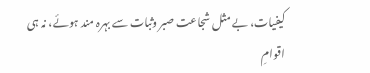کیفیات، بے مثل شجاعت صبر وثبات سے بہرہ مند ہوئے، نہ ہی اقوامِ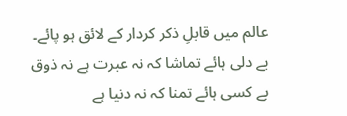عالم میں قابلِ ذکر کردار کے لائق ہو پائے۔
بے دلی ہائے تماشا کہ نہ عبرت ہے نہ ذوق
بے کسی ہائے تمنا کہ نہ دنیا ہے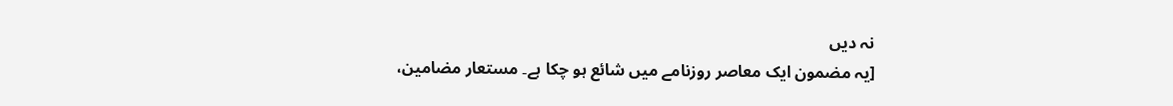نہ دیں
[یہ مضمون ایک معاصر روزنامے میں شائع ہو چکا ہے۔ مستعار مضامین،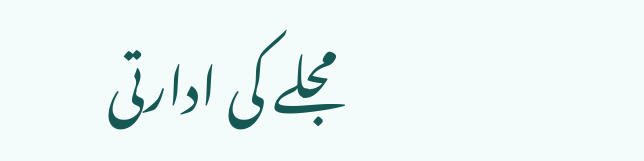مجلے کی ادارتی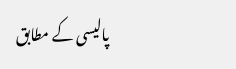پالیسی کے مطابق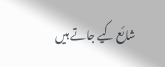شائع کیے جاتے ہیں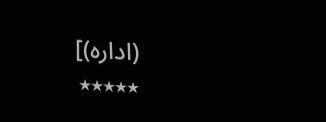(ادارہ)]
٭٭٭٭٭